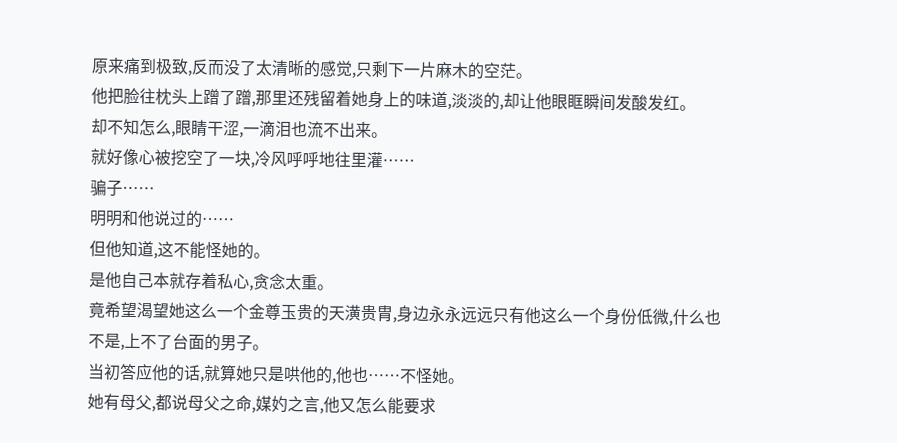原来痛到极致,反而没了太清晰的感觉,只剩下一片麻木的空茫。
他把脸往枕头上蹭了蹭,那里还残留着她身上的味道,淡淡的,却让他眼眶瞬间发酸发红。
却不知怎么,眼睛干涩,一滴泪也流不出来。
就好像心被挖空了一块,冷风呼呼地往里灌……
骗子……
明明和他说过的……
但他知道,这不能怪她的。
是他自己本就存着私心,贪念太重。
竟希望渴望她这么一个金尊玉贵的天潢贵胄,身边永永远远只有他这么一个身份低微,什么也不是,上不了台面的男子。
当初答应他的话,就算她只是哄他的,他也……不怪她。
她有母父,都说母父之命,媒妁之言,他又怎么能要求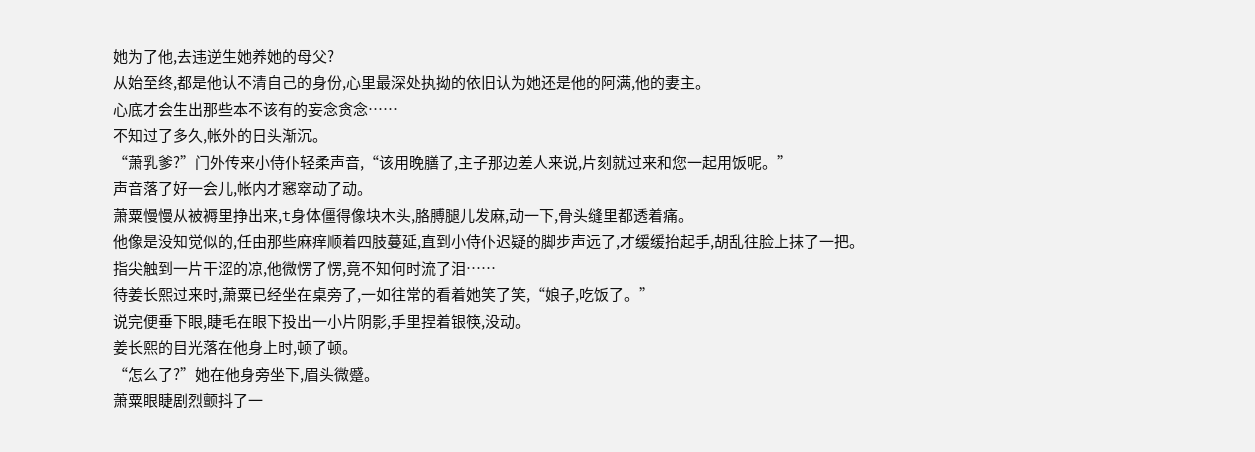她为了他,去违逆生她养她的母父?
从始至终,都是他认不清自己的身份,心里最深处执拗的依旧认为她还是他的阿满,他的妻主。
心底才会生出那些本不该有的妄念贪念……
不知过了多久,帐外的日头渐沉。
“萧乳爹?”门外传来小侍仆轻柔声音,“该用晚膳了,主子那边差人来说,片刻就过来和您一起用饭呢。”
声音落了好一会儿,帐内才窸窣动了动。
萧粟慢慢从被褥里挣出来,t身体僵得像块木头,胳膊腿儿发麻,动一下,骨头缝里都透着痛。
他像是没知觉似的,任由那些麻痒顺着四肢蔓延,直到小侍仆迟疑的脚步声远了,才缓缓抬起手,胡乱往脸上抹了一把。
指尖触到一片干涩的凉,他微愣了愣,竟不知何时流了泪……
待姜长熙过来时,萧粟已经坐在桌旁了,一如往常的看着她笑了笑,“娘子,吃饭了。”
说完便垂下眼,睫毛在眼下投出一小片阴影,手里捏着银筷,没动。
姜长熙的目光落在他身上时,顿了顿。
“怎么了?”她在他身旁坐下,眉头微蹙。
萧粟眼睫剧烈颤抖了一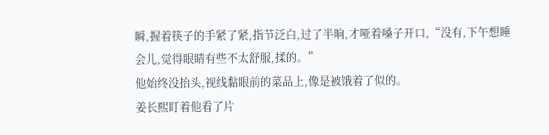瞬,握着筷子的手紧了紧,指节泛白,过了半晌,才哑着嗓子开口,“没有,下午想睡会儿,觉得眼睛有些不太舒服,揉的。”
他始终没抬头,视线黏眼前的菜品上,像是被饿着了似的。
姜长熙盯着他看了片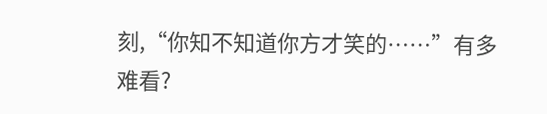刻,“你知不知道你方才笑的……”有多难看?